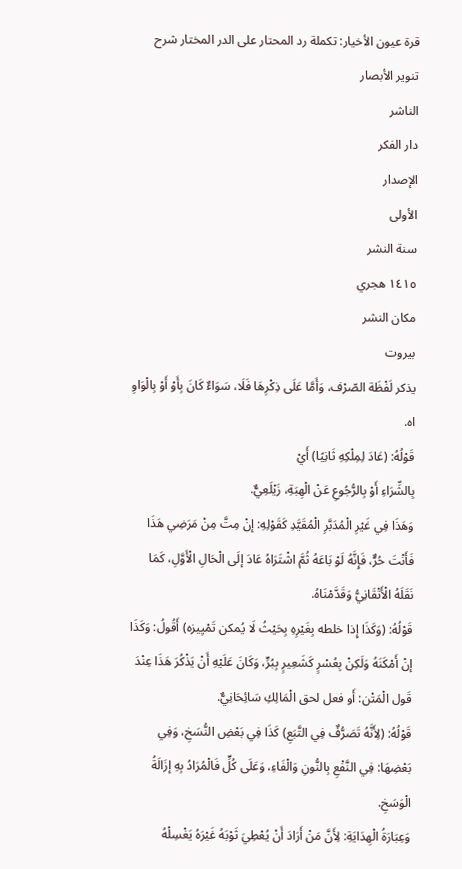قرة عيون الأخيار: تكملة رد المحتار على الدر المختار شرح تنوير الأبصار
الناشر
دار الفكر
الإصدار
الأولى
سنة النشر
١٤١٥ هجري
مكان النشر
بيروت
يذكر لَفْظَة الصّرْف، وَأَمَّا عَلَى ذِكْرِهَا فَلَا، سَوَاءٌ كَانَ بِأَوْ أَوْ بِالْوَاوِ اه.
قَوْلُهُ: (عَادَ لِمِلْكِهِ ثَانِيًا) أَيْ
بِالشِّرَاءِ أَوْ بِالرُّجُوعِ عَنْ الْهِبَةِ، زَيْلَعِيٌّ.
وَهَذَا فِي غَيْرِ الْمُدَبَّرِ الْمُقَيَّدِ كَقَوْلِهِ: إنْ مِتَّ مِنْ مَرَضِي هَذَا فَأَنْتَ حُرٌّ، فَإِنَّهُ لَوْ بَاعَهُ ثُمَّ اشْتَرَاهُ عَادَ إلَى الْحَالِ الْأَوَّلِ، كَمَا نَقَلَهُ الْأَتْقَانِيُّ وَقَدَّمْنَاهُ.
قَوْلُهُ: (وَكَذَا إِذا خلطه بِغَيْرِهِ بِحَيْثُ لَا يُمكن تَمْيِيزه) أَقُولُ: وَكَذَا إنْ أَمْكَنَهُ وَلَكِنْ بِعُسْرٍ كَشَعِيرٍ بِبُرٍّ، وَكَانَ عَلَيْهِ أَنْ يَذْكُرَ هَذَا عِنْدَ قَول الْمَتْن: أَو فعل لحق الْمَالِكِ سَائِحَانِيٌّ.
قَوْلُهُ: (لِأَنَّهُ تَصَرُّفٌ فِي التَّبَعِ) كَذَا فِي بَعْضِ النُّسَخِ، وَفِي بَعْضِهَا: فِي النَّفْعِ بِالنُّونِ وَالْفَاءِ، وَعَلَى كُلٍّ فَالْمُرَادُ بِهِ إزَالَةُ الْوَسَخِ.
وَعِبَارَةُ الْهِدَايَةِ: لِأَنَّ مَنْ أَرَادَ أَنْ يُعْطِيَ ثَوْبَهُ غَيْرَهُ يَغْسِلْهُ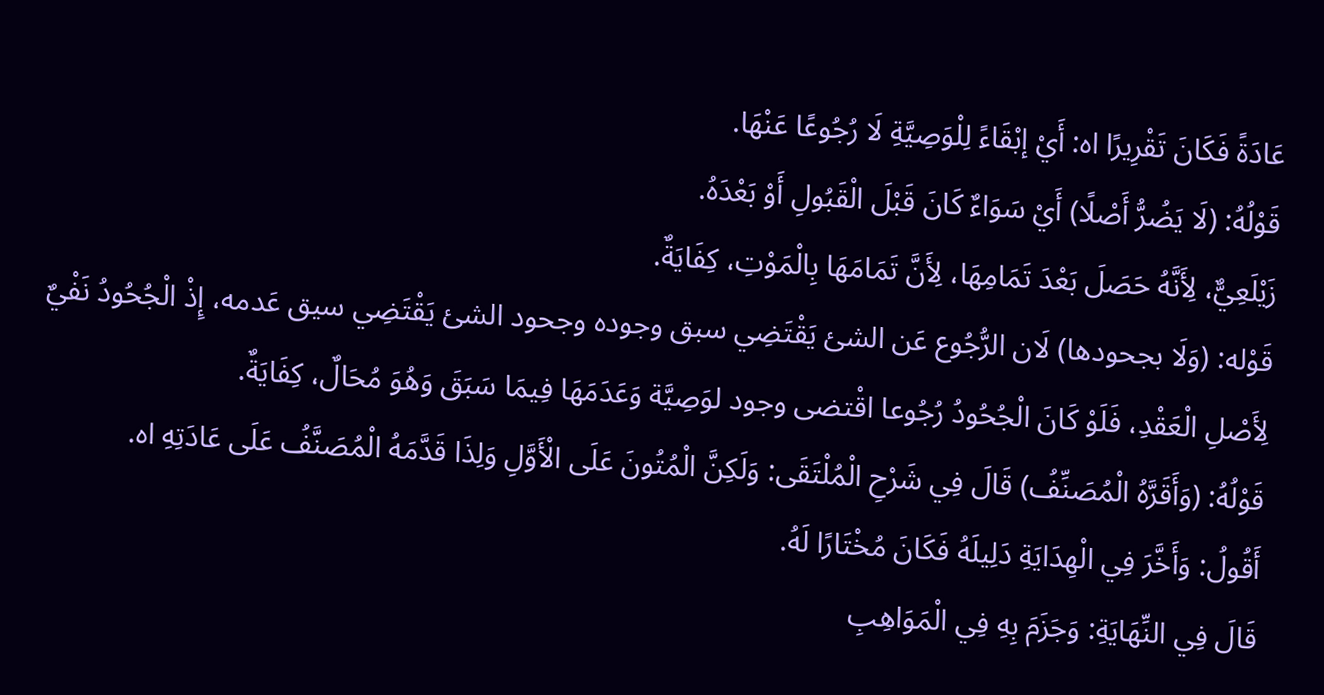عَادَةً فَكَانَ تَقْرِيرًا اه: أَيْ إبْقَاءً لِلْوَصِيَّةِ لَا رُجُوعًا عَنْهَا.
قَوْلُهُ: (لَا يَضُرُّ أَصْلًا) أَيْ سَوَاءٌ كَانَ قَبْلَ الْقَبُولِ أَوْ بَعْدَهُ.
زَيْلَعِيٌّ، لِأَنَّهُ حَصَلَ بَعْدَ تَمَامِهَا، لِأَنَّ تَمَامَهَا بِالْمَوْتِ، كِفَايَةٌ.
قَوْله: (وَلَا بجحودها) لَان الرُّجُوع عَن الشئ يَقْتَضِي سبق وجوده وجحود الشئ يَقْتَضِي سيق عَدمه، إِذْ الْجُحُودُ نَفْيٌ لِأَصْلِ الْعَقْدِ، فَلَوْ كَانَ الْجُحُودُ رُجُوعا اقْتضى وجود لوَصِيَّة وَعَدَمَهَا فِيمَا سَبَقَ وَهُوَ مُحَالٌ، كِفَايَةٌ.
قَوْلُهُ: (وَأَقَرَّهُ الْمُصَنِّفُ) قَالَ فِي شَرْحِ الْمُلْتَقَى: وَلَكِنَّ الْمُتُونَ عَلَى الْأَوَّلِ وَلِذَا قَدَّمَهُ الْمُصَنَّفُ عَلَى عَادَتِهِ اه.
أَقُولُ: وَأَخَّرَ فِي الْهِدَايَةِ دَلِيلَهُ فَكَانَ مُخْتَارًا لَهُ.
قَالَ فِي النِّهَايَةِ: وَجَزَمَ بِهِ فِي الْمَوَاهِبِ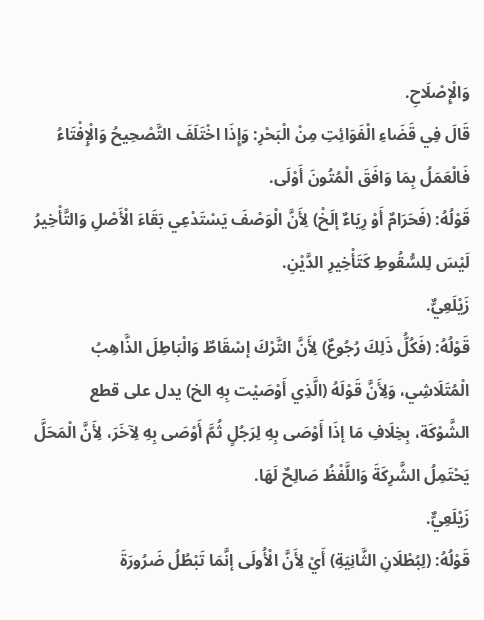وَالْإِصْلَاحِ.
قَالَ فِي قَضَاءِ الْفَوَائِتِ مِنْ الْبَحْرِ: وَإِذَا اخْتَلَفَ التَّصْحِيحُ وَالْإِفْتَاءُ فَالْعَمَلُ بِمَا وَافَقَ الْمُتُونَ أَوْلَى.
قَوْلُهُ: (فَحَرَامٌ أَوْ رِيَاءٌ إلَخْ) لِأَنَّ الْوَصْفَ يَسْتَدْعِي بَقَاءَ الْأَصْلِ وَالتَّأْخِيرُ لَيْسَ لِلسُّقُوطِ كَتَأْخِيرِ الدَّيْنِ.
زَيْلَعِيٌّ.
قَوْلُهُ: (فَكُلُّ ذَلِكَ رُجُوعٌ) لِأَنَّ التَّرْكَ إسْقَاطٌ وَالْبَاطِلَ الذَّاهِبُ الْمُتَلَاشِي، وَلِأَنَّ قَوْلَهُ (الَّذِي أَوْصَيْت بِهِ الخ) يدل على قطع الشَّوْكَة، بِخِلَافِ مَا إذَا أَوْصَى بِهِ لِرَجُلٍ ثُمَّ أَوْصَى بِهِ لِآخَرَ، لِأَنَّ الْمَحَلَّ يَحْتَمِلُ الشَّرِكَةَ وَاللَّفْظُ صَالِحٌ لَهَا.
زَيْلَعِيٌّ.
قَوْلُهُ: (لِبُطْلَانِ الثَّانِيَةِ) أَيْ لِأَنَّ الْأُولَى إنَّمَا تَبْطُلُ ضَرُورَةَ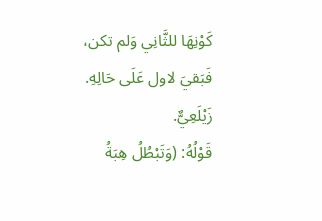كَوْنِهَا للثَّانِي وَلم تكن، فَبَقيَ لاول عَلَى حَالِهِ.
زَيْلَعِيٌّ.
قَوْلُهُ: (وَتَبْطُلُ هِبَةُ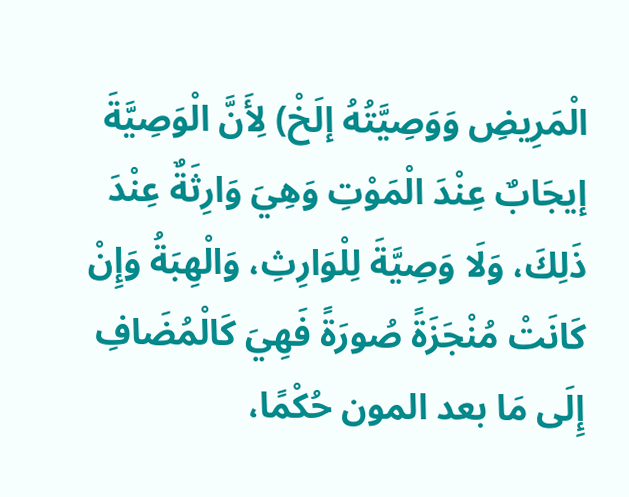الْمَرِيضِ وَوَصِيَّتُهُ إلَخْ) لِأَنَّ الْوَصِيَّةَ إيجَابٌ عِنْدَ الْمَوْتِ وَهِيَ وَارِثَةٌ عِنْدَ ذَلِكَ، وَلَا وَصِيَّةَ لِلْوَارِثِ، وَالْهِبَةُ وَإِنْ كَانَتْ مُنْجَزَةً صُورَةً فَهِيَ كَالْمُضَافِ إِلَى مَا بعد المون حُكْمًا،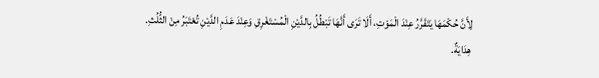لِأَنَّ حُكْمَهَا يَتَقَرَّرُ عِنْدَ الْمَوْتِ، أَلَا تَرَى أَنَّهَا تَبْطُلُ بِالدَّيْنِ الْمُسْتَغْرِقِ وَعِنْدَ عَدَمِ الدَّيْنِ تُعْتَبَرُ مِنْ الثُّلُثِ.
هِدَايَةٌ.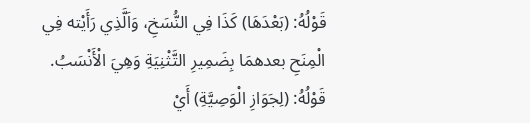قَوْلُهُ: (بَعْدَهَا) كَذَا فِي النُّسَخِ، وَاَلَّذِي رَأَيْته فِي الْمِنَحِ بعدهمَا بِضَمِيرِ التَّثْنِيَةِ وَهِيَ الْأَنْسَبُ.
قَوْلُهُ: (لِجَوَازِ الْوَصِيَّةِ) أَيْ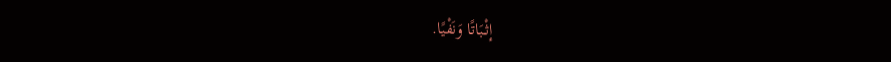إثْبَاتًا وَنَفْيًا.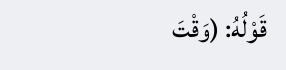قَوْلُهُ: (وَقْتَ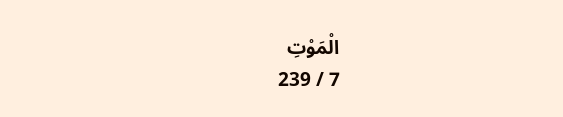الْمَوْتِ
7 / 239